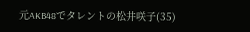元AKB48でタレントの松井咲子(35)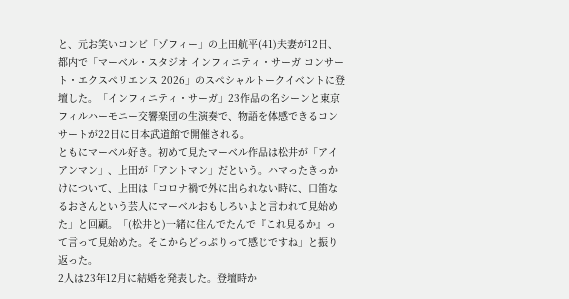と、元お笑いコンビ「ゾフィー」の上田航平(41)夫妻が12日、都内で「マーベル・スタジオ インフィニティ・サーガ コンサート・エクスペリエンス 2026」のスペシャルトークイベントに登壇した。「インフィニティ・サーガ」23作品の名シーンと東京フィルハーモニー交響楽団の生演奏で、物語を体感できるコンサートが22日に日本武道館で開催される。
ともにマーベル好き。初めて見たマーベル作品は松井が「アイアンマン」、上田が「アントマン」だという。ハマったきっかけについて、上田は「コロナ禍で外に出られない時に、口笛なるおさんという芸人にマーベルおもしろいよと言われて見始めた」と回顧。「(松井と)一緒に住んでたんで『これ見るか』って言って見始めた。そこからどっぷりって感じですね」と振り返った。
2人は23年12月に結婚を発表した。登壇時か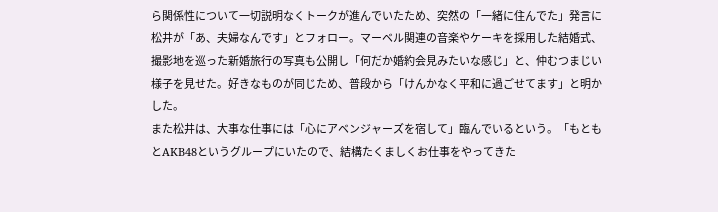ら関係性について一切説明なくトークが進んでいたため、突然の「一緒に住んでた」発言に松井が「あ、夫婦なんです」とフォロー。マーベル関連の音楽やケーキを採用した結婚式、撮影地を巡った新婚旅行の写真も公開し「何だか婚約会見みたいな感じ」と、仲むつまじい様子を見せた。好きなものが同じため、普段から「けんかなく平和に過ごせてます」と明かした。
また松井は、大事な仕事には「心にアベンジャーズを宿して」臨んでいるという。「もともとAKB48というグループにいたので、結構たくましくお仕事をやってきた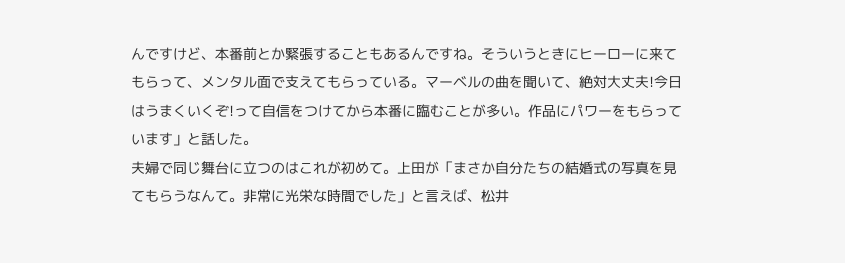んですけど、本番前とか緊張することもあるんですね。そういうときにヒーローに来てもらって、メンタル面で支えてもらっている。マーベルの曲を聞いて、絶対大丈夫!今日はうまくいくぞ!って自信をつけてから本番に臨むことが多い。作品にパワーをもらっています」と話した。
夫婦で同じ舞台に立つのはこれが初めて。上田が「まさか自分たちの結婚式の写真を見てもらうなんて。非常に光栄な時間でした」と言えば、松井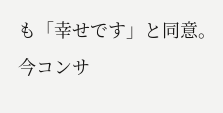も「幸せです」と同意。今コンサ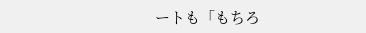ートも「もちろ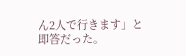ん2人で行きます」と即答だった。